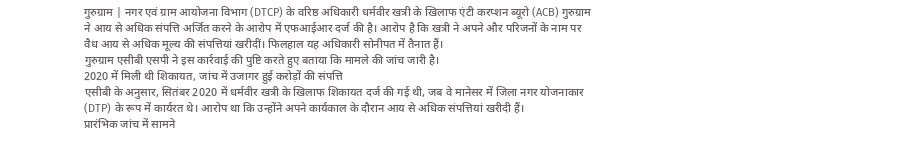गुरुग्राम | नगर एवं ग्राम आयोजना विभाग (DTCP) के वरिष्ठ अधिकारी धर्मवीर खत्री के खिलाफ एंटी करप्शन ब्यूरो (ACB) गुरुग्राम ने आय से अधिक संपत्ति अर्जित करने के आरोप में एफआईआर दर्ज की है। आरोप है कि खत्री ने अपने और परिजनों के नाम पर वैध आय से अधिक मूल्य की संपत्तियां खरीदीं। फिलहाल यह अधिकारी सोनीपत में तैनात हैं।
गुरुग्राम एसीबी एसपी ने इस कार्रवाई की पुष्टि करते हुए बताया कि मामले की जांच जारी है।
2020 में मिली थी शिकायत, जांच में उजागर हुई करोड़ों की संपत्ति
एसीबी के अनुसार, सितंबर 2020 में धर्मवीर खत्री के खिलाफ शिकायत दर्ज की गई थी, जब वे मानेसर में जिला नगर योजनाकार (DTP) के रूप में कार्यरत थे। आरोप था कि उन्होंने अपने कार्यकाल के दौरान आय से अधिक संपत्तियां खरीदी हैं।
प्रारंभिक जांच में सामने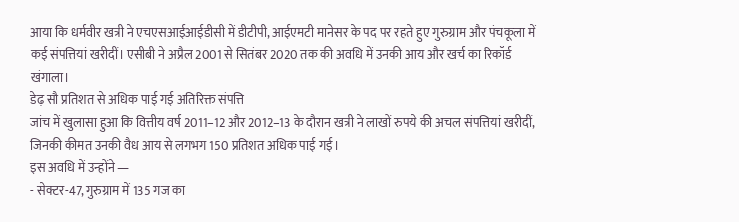आया कि धर्मवीर खत्री ने एचएसआईआईडीसी में डीटीपी, आईएमटी मानेसर के पद पर रहते हुए गुरुग्राम और पंचकूला में कई संपत्तियां खरीदीं। एसीबी ने अप्रैल 2001 से सितंबर 2020 तक की अवधि में उनकी आय और खर्च का रिकॉर्ड खंगाला।
डेढ़ सौ प्रतिशत से अधिक पाई गई अतिरिक्त संपत्ति
जांच में खुलासा हुआ कि वित्तीय वर्ष 2011–12 और 2012–13 के दौरान खत्री ने लाखों रुपये की अचल संपत्तियां खरीदीं, जिनकी कीमत उनकी वैध आय से लगभग 150 प्रतिशत अधिक पाई गई।
इस अवधि में उन्होंने —
- सेक्टर-47, गुरुग्राम में 135 गज का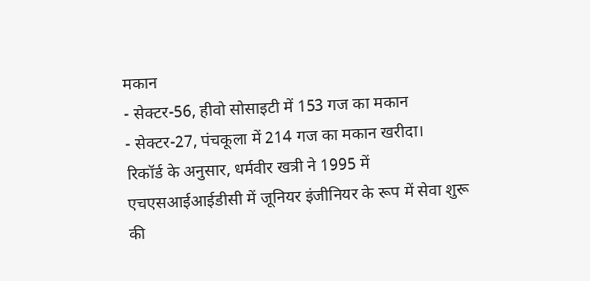मकान
- सेक्टर-56, हीवो सोसाइटी में 153 गज का मकान
- सेक्टर-27, पंचकूला में 214 गज का मकान खरीदा।
रिकॉर्ड के अनुसार, धर्मवीर खत्री ने 1995 में एचएसआईआईडीसी में जूनियर इंजीनियर के रूप में सेवा शुरू की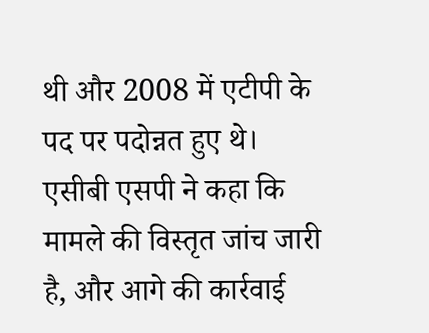थी और 2008 में एटीपी के पद पर पदोन्नत हुए थे।
एसीबी एसपी ने कहा कि मामले की विस्तृत जांच जारी है, और आगे की कार्रवाई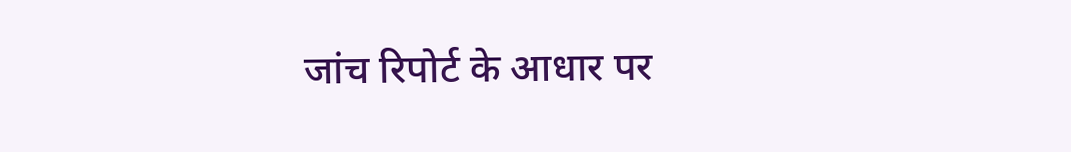जांच रिपोर्ट के आधार पर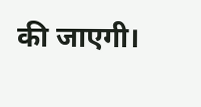की जाएगी।